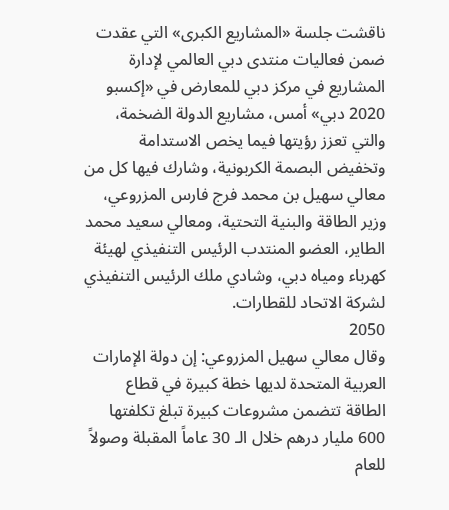ناقشت جلسة «المشاريع الكبرى» التي عقدت ضمن فعاليات منتدى دبي العالمي لإدارة المشاريع في مركز دبي للمعارض في «إكسبو 2020 دبي» أمس، مشاريع الدولة الضخمة، والتي تعزز رؤيتها فيما يخص الاستدامة وتخفيض البصمة الكربونية، وشارك فيها كل من معالي سهيل بن محمد فرج فارس المزروعي، وزير الطاقة والبنية التحتية، ومعالي سعيد محمد الطاير، العضو المنتدب الرئيس التنفيذي لهيئة كهرباء ومياه دبي، وشادي ملك الرئيس التنفيذي لشركة الاتحاد للقطارات.
2050
وقال معالي سهيل المزروعي: إن دولة الإمارات العربية المتحدة لديها خطة كبيرة في قطاع الطاقة تتضمن مشروعات كبيرة تبلغ تكلفتها 600 مليار درهم خلال الـ 30 عاماً المقبلة وصولاً للعام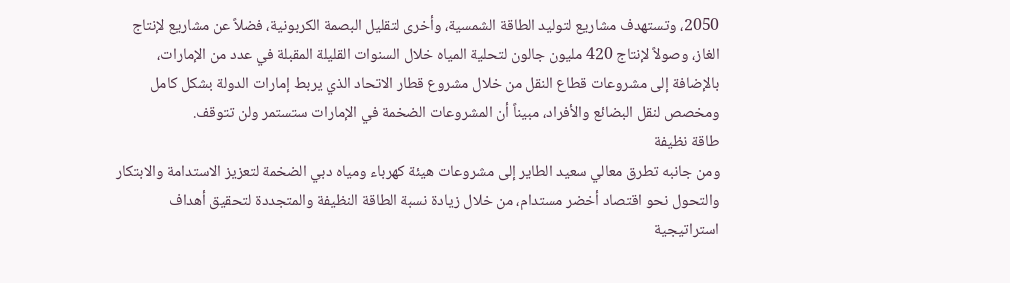2050، وتستهدف مشاريع لتوليد الطاقة الشمسية، وأخرى لتقليل البصمة الكربونية، فضلاً عن مشاريع لإنتاج الغاز، وصولاً لإنتاج 420 مليون جالون لتحلية المياه خلال السنوات القليلة المقبلة في عدد من الإمارات، بالإضافة إلى مشروعات قطاع النقل من خلال مشروع قطار الاتحاد الذي يربط إمارات الدولة بشكل كامل ومخصص لنقل البضائع والأفراد، مبيناً أن المشروعات الضخمة في الإمارات ستستمر ولن تتوقف.
طاقة نظيفة
ومن جانبه تطرق معالي سعيد الطاير إلى مشروعات هيئة كهرباء ومياه دبي الضخمة لتعزيز الاستدامة والابتكار والتحول نحو اقتصاد أخضر مستدام، من خلال زيادة نسبة الطاقة النظيفة والمتجددة لتحقيق أهداف استراتيجية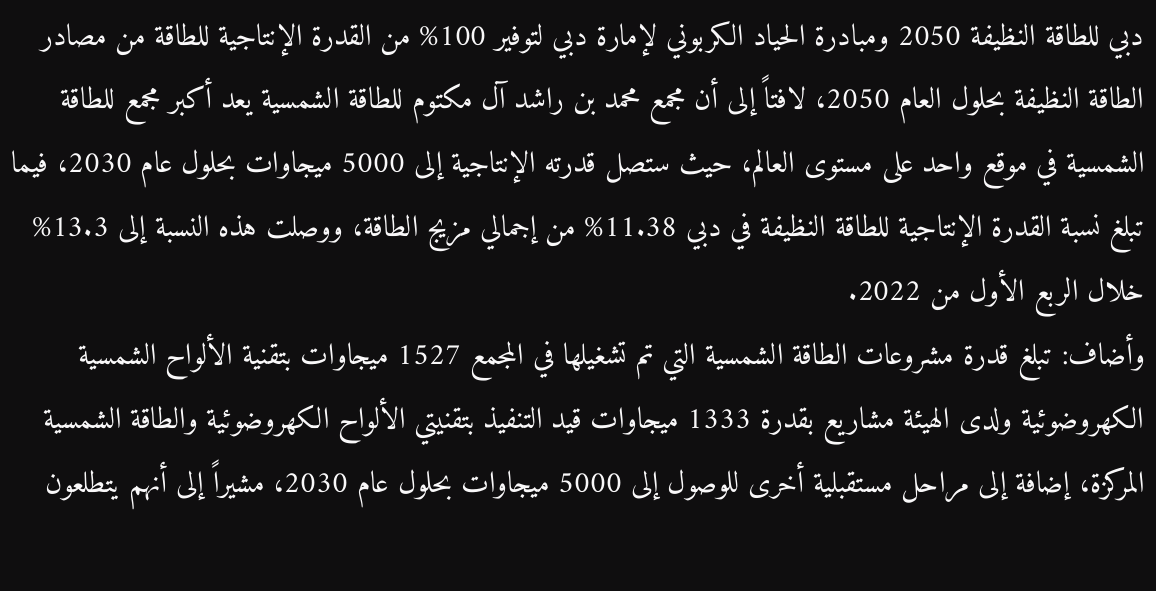دبي للطاقة النظيفة 2050 ومبادرة الحياد الكربوني لإمارة دبي لتوفير 100% من القدرة الإنتاجية للطاقة من مصادر الطاقة النظيفة بحلول العام 2050، لافتاً إلى أن مجمع محمد بن راشد آل مكتوم للطاقة الشمسية يعد أكبر مجمع للطاقة الشمسية في موقع واحد على مستوى العالم، حيث ستصل قدرته الإنتاجية إلى 5000 ميجاوات بحلول عام 2030، فيما تبلغ نسبة القدرة الإنتاجية للطاقة النظيفة في دبي 11.38% من إجمالي مزيج الطاقة، ووصلت هذه النسبة إلى 13.3% خلال الربع الأول من 2022.
وأضاف: تبلغ قدرة مشروعات الطاقة الشمسية التي تم تشغيلها في المجمع 1527 ميجاوات بتقنية الألواح الشمسية الكهروضوئية ولدى الهيئة مشاريع بقدرة 1333 ميجاوات قيد التنفيذ بتقنيتي الألواح الكهروضوئية والطاقة الشمسية المركزة، إضافة إلى مراحل مستقبلية أخرى للوصول إلى 5000 ميجاوات بحلول عام 2030، مشيراً إلى أنهم يتطلعون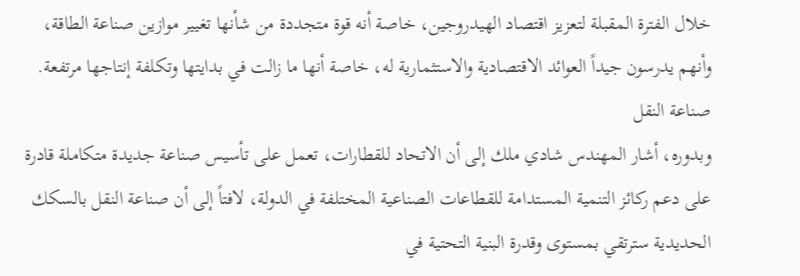خلال الفترة المقبلة لتعزيز اقتصاد الهيدروجين، خاصة أنه قوة متجددة من شأنها تغيير موازين صناعة الطاقة، وأنهم يدرسون جيداً العوائد الاقتصادية والاستثمارية له، خاصة أنها ما زالت في بدايتها وتكلفة إنتاجها مرتفعة.
صناعة النقل
وبدوره، أشار المهندس شادي ملك إلى أن الاتحاد للقطارات، تعمل على تأسيس صناعة جديدة متكاملة قادرة على دعم ركائز التنمية المستدامة للقطاعات الصناعية المختلفة في الدولة، لافتاً إلى أن صناعة النقل بالسكك الحديدية سترتقي بمستوى وقدرة البنية التحتية في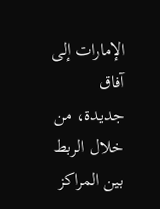الإمارات إلى آفاق جديدة، من خلال الربط بين المراكز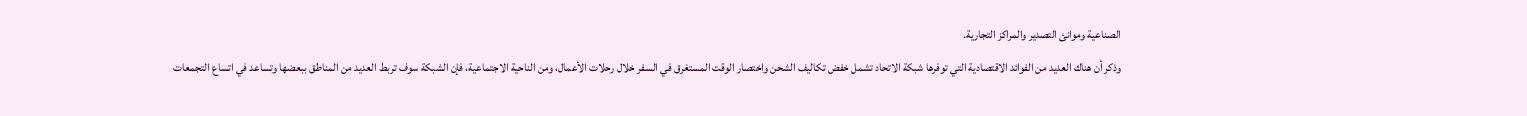الصناعية وموانئ التصدير والمراكز التجارية.
وذكر أن هناك العديد من الفوائد الاقتصادية التي توفرها شبكة الاتحاد تشمل خفض تكاليف الشحن واختصار الوقت المستغرق في السفر خلال رحلات الأعمال، ومن الناحية الاجتماعية، فإن الشبكة سوف تربط العديد من المناطق ببعضها وتساعد في اتساع التجمعات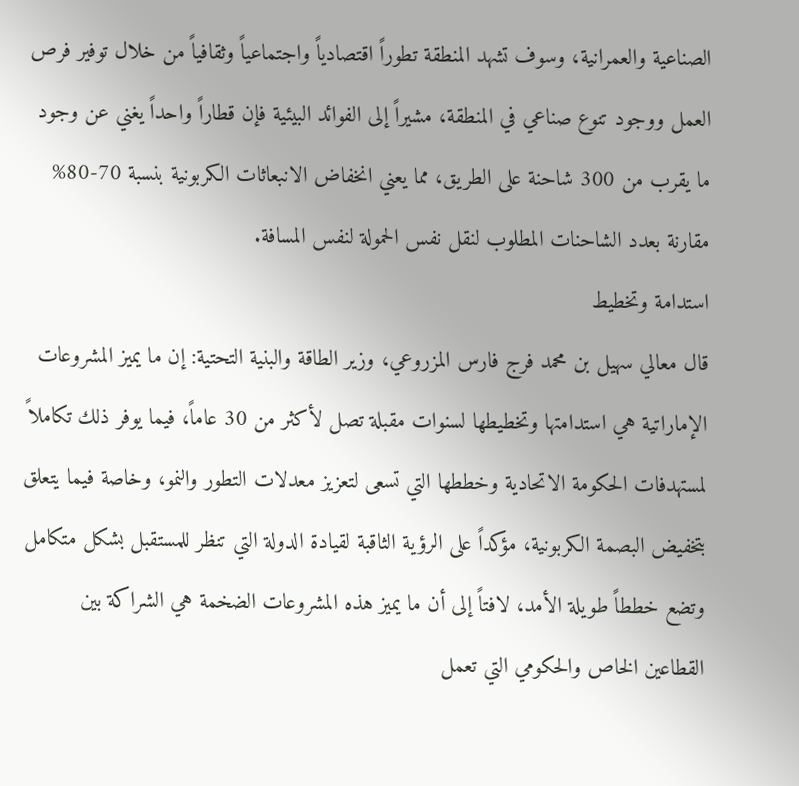الصناعية والعمرانية، وسوف تشهد المنطقة تطوراً اقتصادياً واجتماعياً وثقافياً من خلال توفير فرص العمل ووجود تنوع صناعي في المنطقة، مشيراً إلى الفوائد البيئية فإن قطاراً واحداً يغني عن وجود ما يقرب من 300 شاحنة على الطريق، مما يعني انخفاض الانبعاثات الكربونية بنسبة 70-80% مقارنة بعدد الشاحنات المطلوب لنقل نفس الحمولة لنفس المسافة.
استدامة وتخطيط
قال معالي سهيل بن محمد فرج فارس المزروعي، وزير الطاقة والبنية التحتية: إن ما يميز المشروعات الإماراتية هي استدامتها وتخطيطها لسنوات مقبلة تصل لأكثر من 30 عاماً، فيما يوفر ذلك تكاملاً لمستهدفات الحكومة الاتحادية وخططها التي تسعى لتعزيز معدلات التطور والنمو، وخاصة فيما يتعلق بتخفيض البصمة الكربونية، مؤكداً على الرؤية الثاقبة لقيادة الدولة التي تنظر للمستقبل بشكل متكامل وتضع خططاً طويلة الأمد، لافتاً إلى أن ما يميز هذه المشروعات الضخمة هي الشراكة بين القطاعين الخاص والحكومي التي تعمل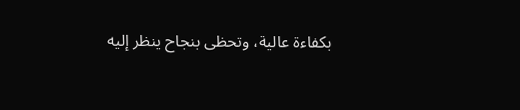بكفاءة عالية، وتحظى بنجاح ينظر إليه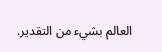العالم بشيء من التقدير.